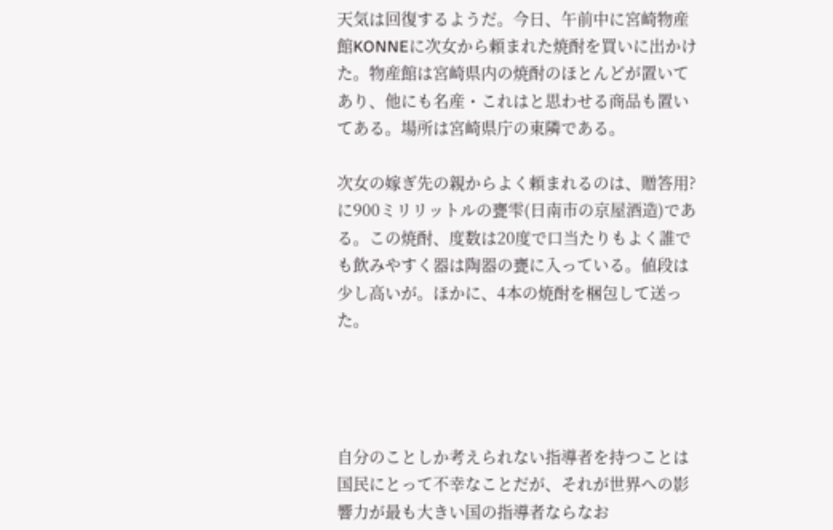天気は回復するようだ。今日、午前中に宮崎物産館KONNEに次女から頼まれた焼酎を買いに出かけた。物産館は宮崎県内の焼酎のほとんどが置いてあり、他にも名産・これはと思わせる商品も置いてある。場所は宮崎県庁の東隣である。

次女の嫁ぎ先の親からよく頼まれるのは、贈答用?に900ミリリットルの甕雫(日南市の京屋酒造)である。この焼酎、度数は20度で口当たりもよく誰でも飲みやすく器は陶器の甕に入っている。値段は少し高いが。ほかに、4本の焼酎を梱包して送った。




自分のことしか考えられない指導者を持つことは国民にとって不幸なことだが、それが世界への影響力が最も大きい国の指導者ならなお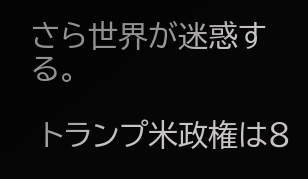さら世界が迷惑する。

 トランプ米政権は8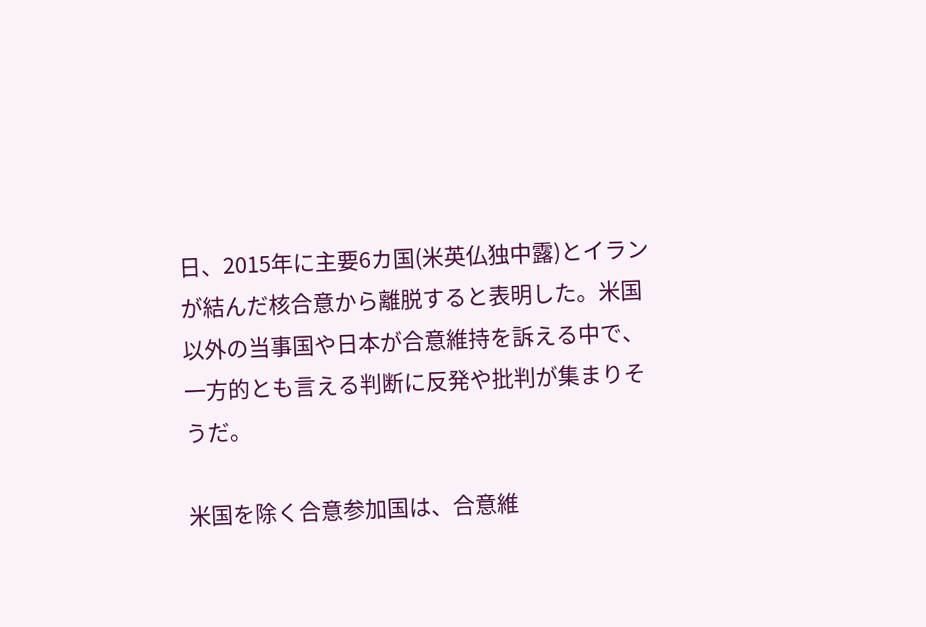日、2015年に主要6カ国(米英仏独中露)とイランが結んだ核合意から離脱すると表明した。米国以外の当事国や日本が合意維持を訴える中で、一方的とも言える判断に反発や批判が集まりそうだ。

米国を除く合意参加国は、合意維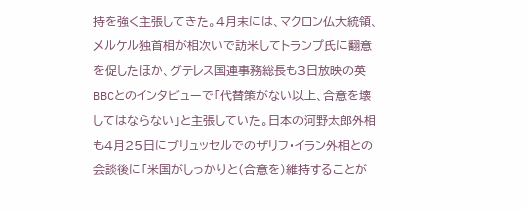持を強く主張してきた。4月末には、マクロン仏大統領、メルケル独首相が相次いで訪米してトランプ氏に翻意を促したほか、グテレス国連事務総長も3日放映の英BBCとのインタビューで「代替策がない以上、合意を壊してはならない」と主張していた。日本の河野太郎外相も4月25日にブリュッセルでのザリフ・イラン外相との会談後に「米国がしっかりと(合意を)維持することが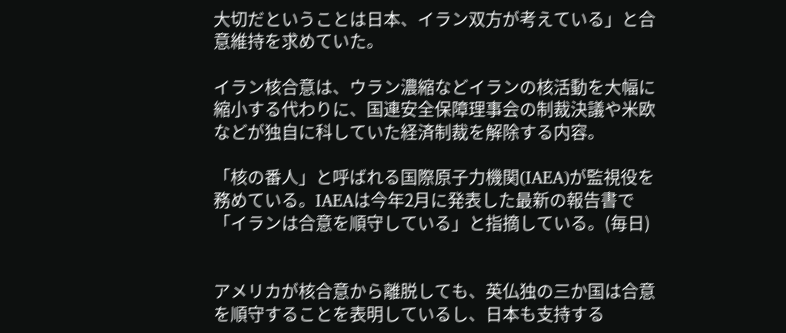大切だということは日本、イラン双方が考えている」と合意維持を求めていた。

イラン核合意は、ウラン濃縮などイランの核活動を大幅に縮小する代わりに、国連安全保障理事会の制裁決議や米欧などが独自に科していた経済制裁を解除する内容。

「核の番人」と呼ばれる国際原子力機関(IAEA)が監視役を務めている。IAEAは今年2月に発表した最新の報告書で「イランは合意を順守している」と指摘している。(毎日)


アメリカが核合意から離脱しても、英仏独の三か国は合意を順守することを表明しているし、日本も支持する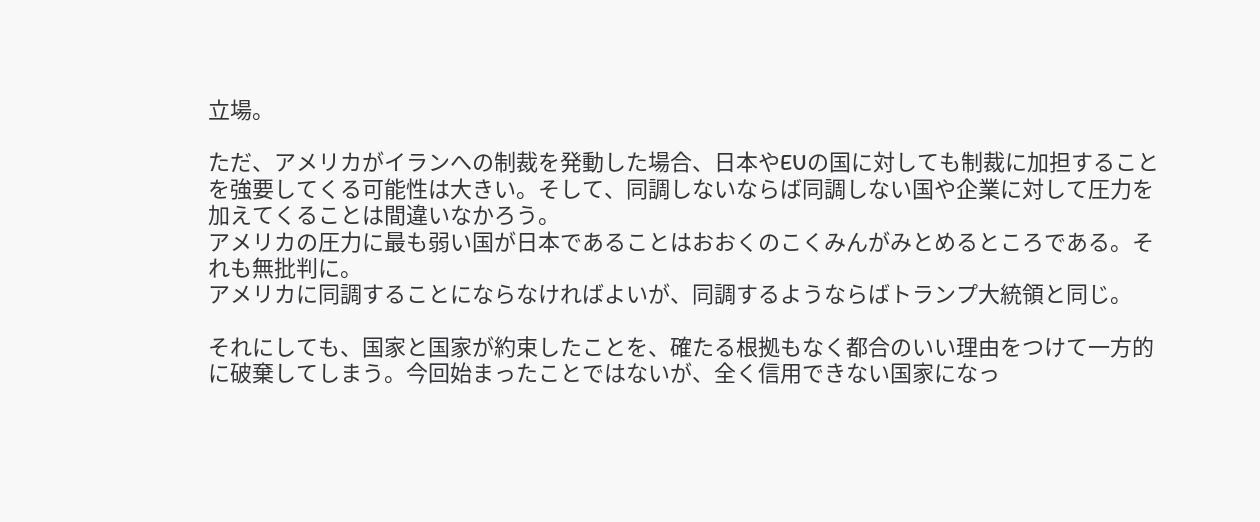立場。

ただ、アメリカがイランへの制裁を発動した場合、日本やEUの国に対しても制裁に加担することを強要してくる可能性は大きい。そして、同調しないならば同調しない国や企業に対して圧力を加えてくることは間違いなかろう。
アメリカの圧力に最も弱い国が日本であることはおおくのこくみんがみとめるところである。それも無批判に。
アメリカに同調することにならなければよいが、同調するようならばトランプ大統領と同じ。

それにしても、国家と国家が約束したことを、確たる根拠もなく都合のいい理由をつけて一方的に破棄してしまう。今回始まったことではないが、全く信用できない国家になっ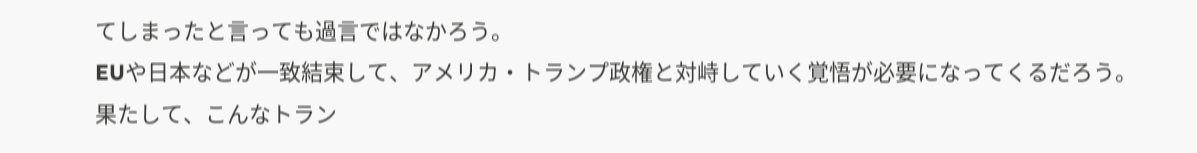てしまったと言っても過言ではなかろう。
EUや日本などが一致結束して、アメリカ・トランプ政権と対峙していく覚悟が必要になってくるだろう。
果たして、こんなトラン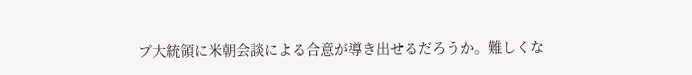プ大統領に米朝会談による合意が導き出せるだろうか。難しくな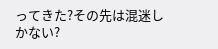ってきた?その先は混迷しかない?